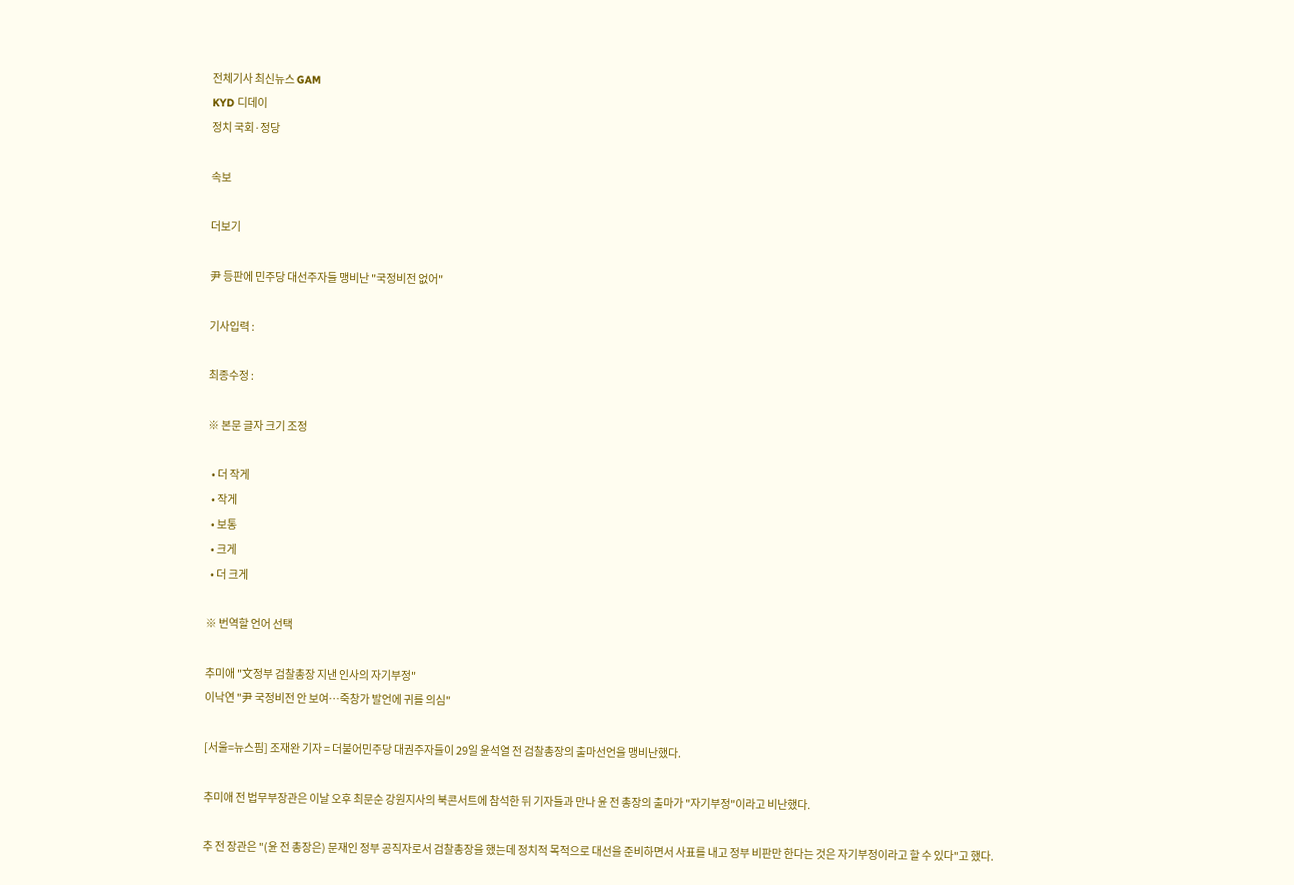전체기사 최신뉴스 GAM
KYD 디데이
정치 국회·정당

속보

더보기

尹 등판에 민주당 대선주자들 맹비난 "국정비전 없어"

기사입력 :

최종수정 :

※ 본문 글자 크기 조정

  • 더 작게
  • 작게
  • 보통
  • 크게
  • 더 크게

※ 번역할 언어 선택

추미애 "文정부 검찰총장 지낸 인사의 자기부정"
이낙연 "尹 국정비전 안 보여…죽창가 발언에 귀를 의심"

[서울=뉴스핌] 조재완 기자 = 더불어민주당 대권주자들이 29일 윤석열 전 검찰총장의 출마선언을 맹비난했다.

추미애 전 법무부장관은 이날 오후 최문순 강원지사의 북콘서트에 참석한 뒤 기자들과 만나 윤 전 총장의 출마가 "자기부정"이라고 비난했다.

추 전 장관은 "(윤 전 총장은) 문재인 정부 공직자로서 검찰총장을 했는데 정치적 목적으로 대선을 준비하면서 사표를 내고 정부 비판만 한다는 것은 자기부정이라고 할 수 있다"고 했다.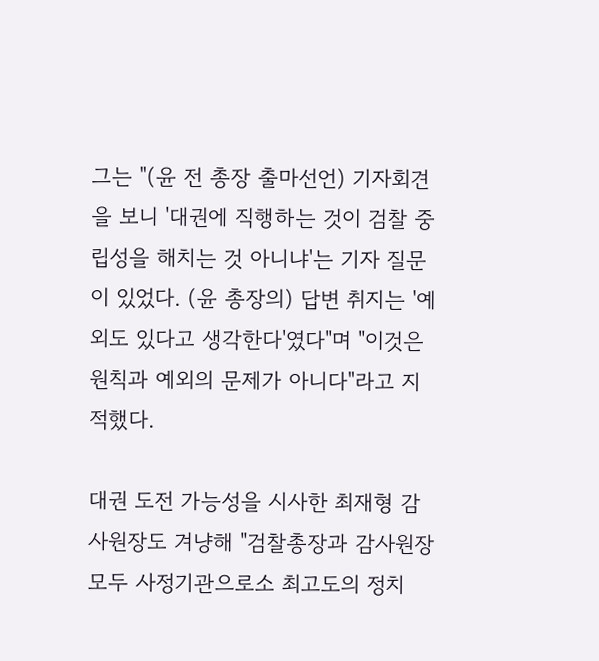그는 "(윤 전 총장 출마선언) 기자회견을 보니 '대권에 직행하는 것이 검찰 중립성을 해치는 것 아니냐'는 기자 질문이 있었다. (윤 총장의) 답변 취지는 '예외도 있다고 생각한다'였다"며 "이것은 원칙과 예외의 문제가 아니다"라고 지적했다.

대권 도전 가능성을 시사한 최재형 감사원장도 겨냥해 "검찰총장과 감사원장 모두 사정기관으로소 최고도의 정치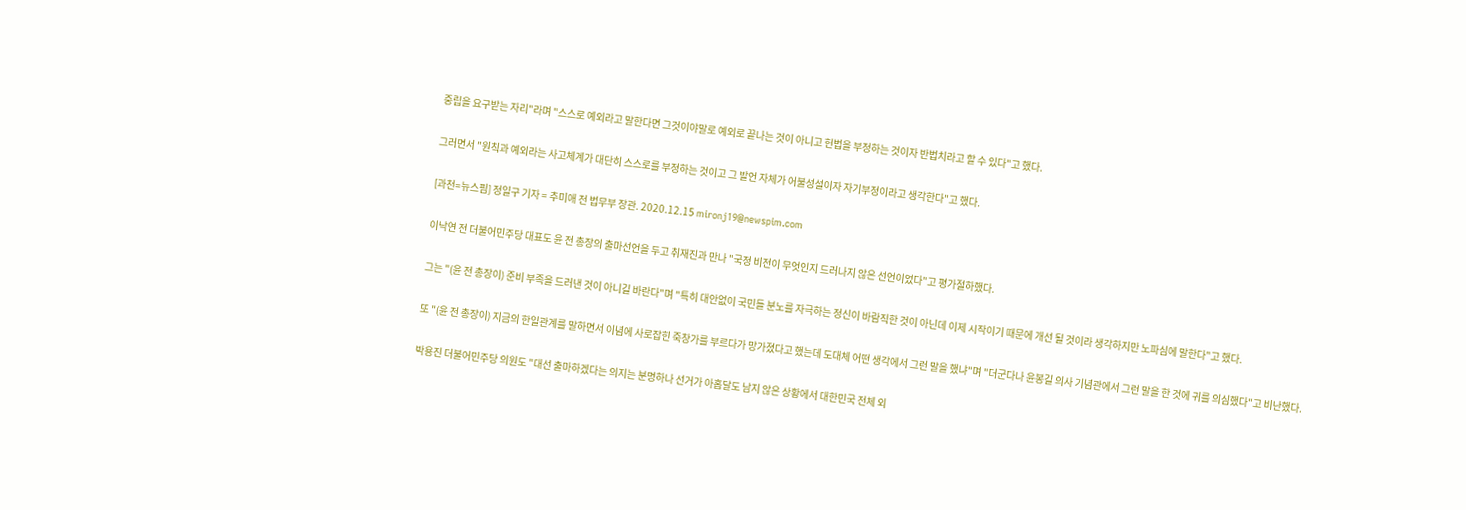중립을 요구받는 자리"라며 "스스로 예외라고 말한다면 그것이야말로 예외로 끝나는 것이 아니고 헌법을 부정하는 것이자 반법치라고 할 수 있다"고 했다.

그러면서 "원칙과 예외라는 사고체계가 대단히 스스로를 부정하는 것이고 그 발언 자체가 어불성설이자 자기부정이라고 생각한다"고 했다.

[과천=뉴스핌] 정일구 기자 = 추미애 전 법무부 장관. 2020.12.15 mironj19@newspim.com

이낙연 전 더불어민주당 대표도 윤 전 총장의 출마선언을 두고 취재진과 만나 "국정 비전이 무엇인지 드러나지 않은 선언이었다"고 평가절하했다.

그는 "(윤 전 총장이) 준비 부족을 드러낸 것이 아니길 바란다"며 "특히 대안없이 국민들 분노를 자극하는 정신이 바람직한 것이 아닌데 이제 시작이기 때문에 개선 될 것이라 생각하지만 노파심에 말한다"고 했다.

또 "(윤 전 총장이) 지금의 한일관계를 말하면서 이념에 사로잡힌 죽창가를 부르다가 망가졌다고 했는데 도대체 어떤 생각에서 그런 말을 했냐"며 "더군다나 윤봉길 의사 기념관에서 그런 말을 한 것에 귀를 의심했다"고 비난했다.

박용진 더불어민주당 의원도 "대선 출마하겠다는 의지는 분명하나 선거가 아홉달도 남지 않은 상황에서 대한민국 전체 외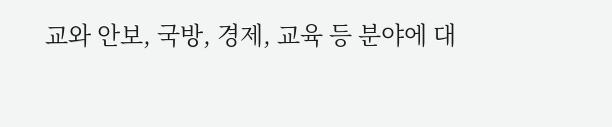교와 안보, 국방, 경제, 교육 등 분야에 대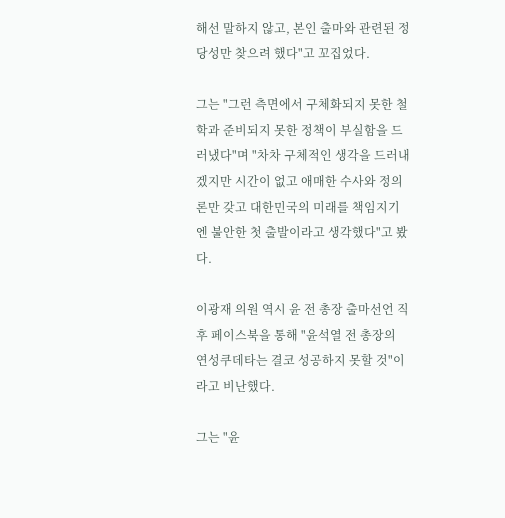해선 말하지 않고, 본인 출마와 관련된 정당성만 찾으려 했다"고 꼬집었다.

그는 "그런 측면에서 구체화되지 못한 철학과 준비되지 못한 정책이 부실함을 드러냈다"며 "차차 구체적인 생각을 드러내겠지만 시간이 없고 애매한 수사와 정의론만 갖고 대한민국의 미래를 책임지기엔 불안한 첫 출발이라고 생각했다"고 봤다.

이광재 의원 역시 윤 전 총장 출마선언 직후 페이스북을 통해 "윤석열 전 총장의 연성쿠데타는 결코 성공하지 못할 것"이라고 비난했다.

그는 "윤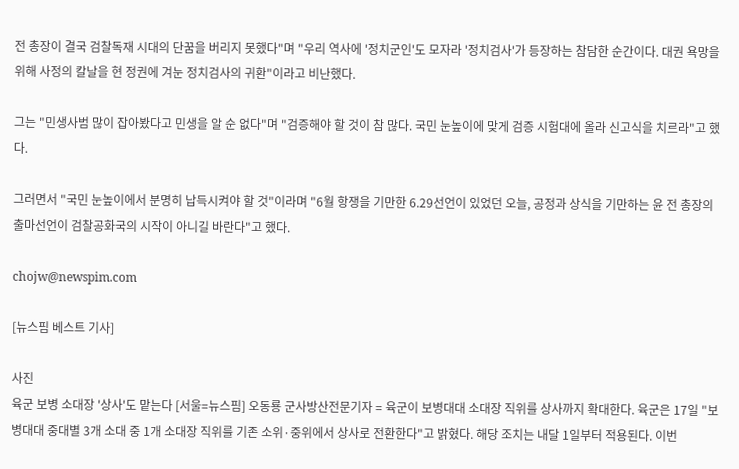전 총장이 결국 검찰독재 시대의 단꿈을 버리지 못했다"며 "우리 역사에 '정치군인'도 모자라 '정치검사'가 등장하는 참담한 순간이다. 대권 욕망을 위해 사정의 칼날을 현 정권에 겨눈 정치검사의 귀환"이라고 비난했다.

그는 "민생사범 많이 잡아봤다고 민생을 알 순 없다"며 "검증해야 할 것이 참 많다. 국민 눈높이에 맞게 검증 시험대에 올라 신고식을 치르라"고 했다.

그러면서 "국민 눈높이에서 분명히 납득시켜야 할 것"이라며 "6월 항쟁을 기만한 6.29선언이 있었던 오늘, 공정과 상식을 기만하는 윤 전 총장의 출마선언이 검찰공화국의 시작이 아니길 바란다"고 했다.

chojw@newspim.com

[뉴스핌 베스트 기사]

사진
육군 보병 소대장 '상사'도 맡는다 [서울=뉴스핌] 오동룡 군사방산전문기자 = 육군이 보병대대 소대장 직위를 상사까지 확대한다. 육군은 17일 "보병대대 중대별 3개 소대 중 1개 소대장 직위를 기존 소위·중위에서 상사로 전환한다"고 밝혔다. 해당 조치는 내달 1일부터 적용된다. 이번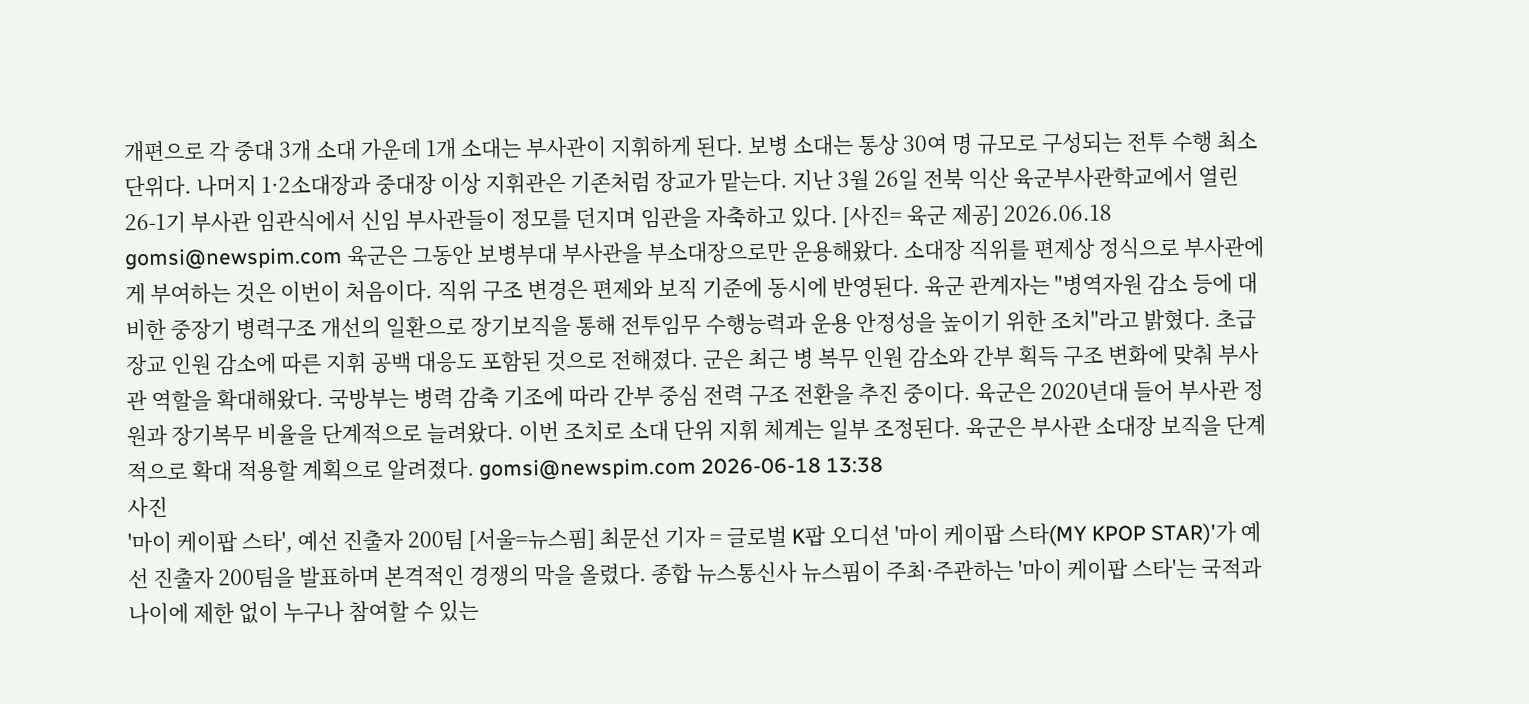개편으로 각 중대 3개 소대 가운데 1개 소대는 부사관이 지휘하게 된다. 보병 소대는 통상 30여 명 규모로 구성되는 전투 수행 최소 단위다. 나머지 1·2소대장과 중대장 이상 지휘관은 기존처럼 장교가 맡는다. 지난 3월 26일 전북 익산 육군부사관학교에서 열린 26-1기 부사관 임관식에서 신임 부사관들이 정모를 던지며 임관을 자축하고 있다. [사진= 육군 제공] 2026.06.18 gomsi@newspim.com 육군은 그동안 보병부대 부사관을 부소대장으로만 운용해왔다. 소대장 직위를 편제상 정식으로 부사관에게 부여하는 것은 이번이 처음이다. 직위 구조 변경은 편제와 보직 기준에 동시에 반영된다. 육군 관계자는 "병역자원 감소 등에 대비한 중장기 병력구조 개선의 일환으로 장기보직을 통해 전투임무 수행능력과 운용 안정성을 높이기 위한 조치"라고 밝혔다. 초급장교 인원 감소에 따른 지휘 공백 대응도 포함된 것으로 전해졌다. 군은 최근 병 복무 인원 감소와 간부 획득 구조 변화에 맞춰 부사관 역할을 확대해왔다. 국방부는 병력 감축 기조에 따라 간부 중심 전력 구조 전환을 추진 중이다. 육군은 2020년대 들어 부사관 정원과 장기복무 비율을 단계적으로 늘려왔다. 이번 조치로 소대 단위 지휘 체계는 일부 조정된다. 육군은 부사관 소대장 보직을 단계적으로 확대 적용할 계획으로 알려졌다. gomsi@newspim.com 2026-06-18 13:38
사진
'마이 케이팝 스타', 예선 진출자 200팀 [서울=뉴스핌] 최문선 기자 = 글로벌 K팝 오디션 '마이 케이팝 스타(MY KPOP STAR)'가 예선 진출자 200팀을 발표하며 본격적인 경쟁의 막을 올렸다. 종합 뉴스통신사 뉴스핌이 주최·주관하는 '마이 케이팝 스타'는 국적과 나이에 제한 없이 누구나 참여할 수 있는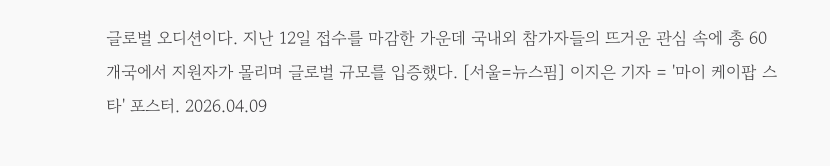글로벌 오디션이다. 지난 12일 접수를 마감한 가운데 국내외 참가자들의 뜨거운 관심 속에 총 60개국에서 지원자가 몰리며 글로벌 규모를 입증했다. [서울=뉴스핌] 이지은 기자 = '마이 케이팝 스타' 포스터. 2026.04.09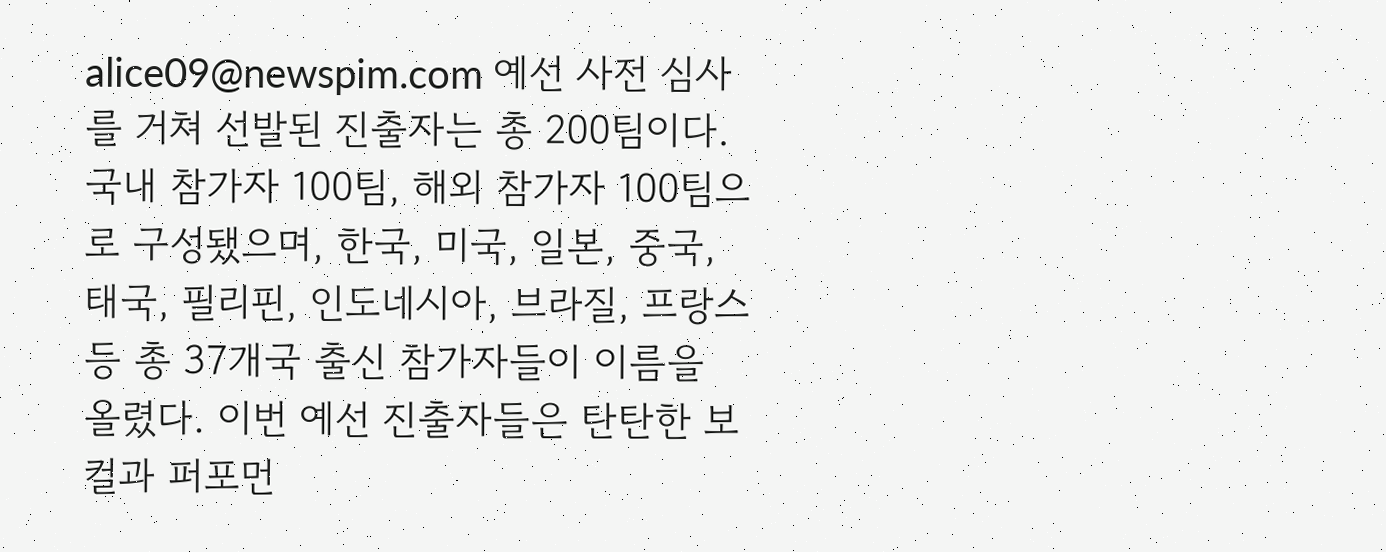alice09@newspim.com 예선 사전 심사를 거쳐 선발된 진출자는 총 200팀이다. 국내 참가자 100팀, 해외 참가자 100팀으로 구성됐으며, 한국, 미국, 일본, 중국, 태국, 필리핀, 인도네시아, 브라질, 프랑스 등 총 37개국 출신 참가자들이 이름을 올렸다. 이번 예선 진출자들은 탄탄한 보컬과 퍼포먼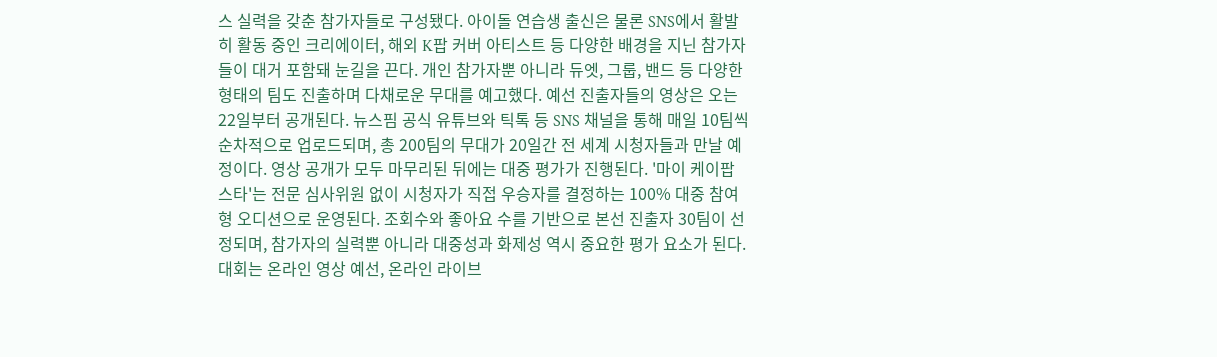스 실력을 갖춘 참가자들로 구성됐다. 아이돌 연습생 출신은 물론 SNS에서 활발히 활동 중인 크리에이터, 해외 K팝 커버 아티스트 등 다양한 배경을 지닌 참가자들이 대거 포함돼 눈길을 끈다. 개인 참가자뿐 아니라 듀엣, 그룹, 밴드 등 다양한 형태의 팀도 진출하며 다채로운 무대를 예고했다. 예선 진출자들의 영상은 오는 22일부터 공개된다. 뉴스핌 공식 유튜브와 틱톡 등 SNS 채널을 통해 매일 10팀씩 순차적으로 업로드되며, 총 200팀의 무대가 20일간 전 세계 시청자들과 만날 예정이다. 영상 공개가 모두 마무리된 뒤에는 대중 평가가 진행된다. '마이 케이팝 스타'는 전문 심사위원 없이 시청자가 직접 우승자를 결정하는 100% 대중 참여형 오디션으로 운영된다. 조회수와 좋아요 수를 기반으로 본선 진출자 30팀이 선정되며, 참가자의 실력뿐 아니라 대중성과 화제성 역시 중요한 평가 요소가 된다. 대회는 온라인 영상 예선, 온라인 라이브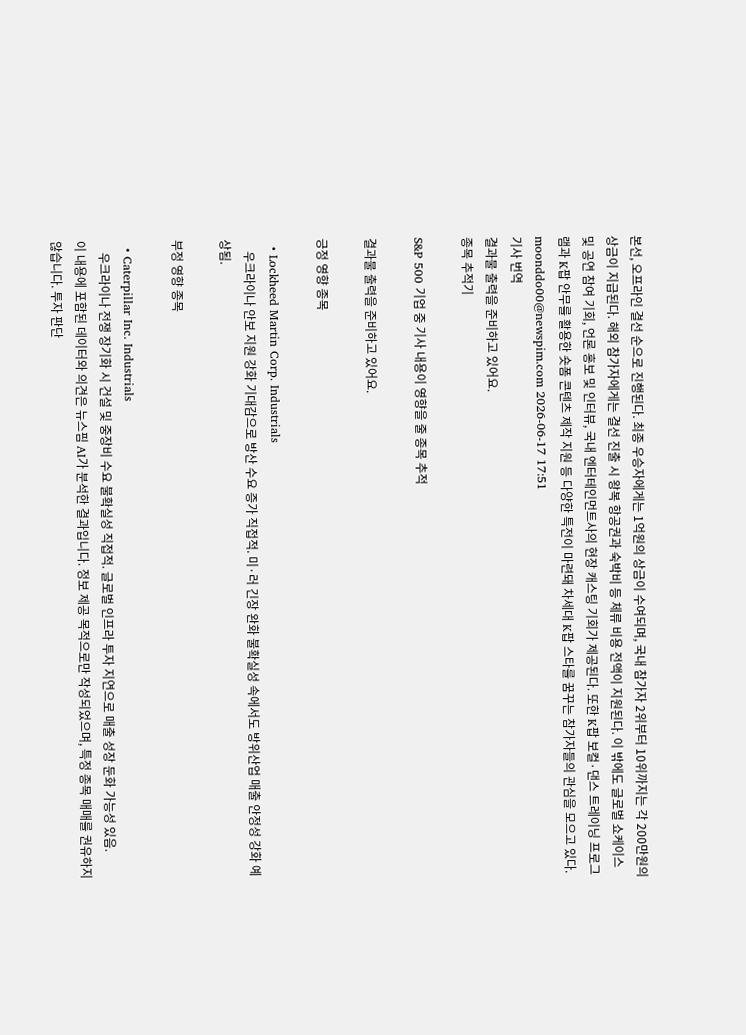본선, 오프라인 결선 순으로 진행된다. 최종 우승자에게는 1억원의 상금이 수여되며, 국내 참가자 2위부터 10위까지는 각 200만원의 상금이 지급된다. 해외 참가자에게는 결선 진출 시 왕복 항공권과 숙박비 등 체류 비용 전액이 지원된다. 이 밖에도 글로벌 쇼케이스 및 공연 참여 기회, 언론 홍보 및 인터뷰, 국내 엔터테인먼트사의 현장 캐스팅 기회가 제공된다. 또한 K팝 보컬·댄스 트레이닝 프로그램과 K팝 안무를 활용한 숏폼 콘텐츠 제작 지원 등 다양한 특전이 마련돼 차세대 K팝 스타를 꿈꾸는 참가자들의 관심을 모으고 있다. moonddo00@newspim.com 2026-06-17 17:51
기사 번역
결과물 출력을 준비하고 있어요.
종목 추적기

S&P 500 기업 중 기사 내용이 영향을 줄 종목 추적

결과물 출력을 준비하고 있어요.

긍정 영향 종목

  • Lockheed Martin Corp. Industrials
    우크라이나 안보 지원 강화 기대감으로 방산 수요 증가 직접적. 미·러 긴장 완화 불확실성 속에서도 방위산업 매출 안정성 강화 예상됨.

부정 영향 종목

  • Caterpillar Inc. Industrials
    우크라이나 전쟁 장기화 시 건설 및 중장비 수요 불확실성 직접적. 글로벌 인프라 투자 지연으로 매출 성장 둔화 가능성 있음.
이 내용에 포함된 데이터와 의견은 뉴스핌 AI가 분석한 결과입니다. 정보 제공 목적으로만 작성되었으며, 특정 종목 매매를 권유하지 않습니다. 투자 판단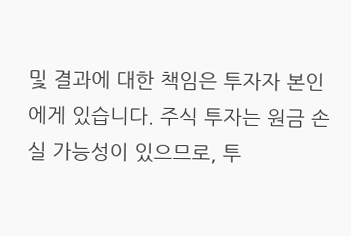및 결과에 대한 책임은 투자자 본인에게 있습니다. 주식 투자는 원금 손실 가능성이 있으므로, 투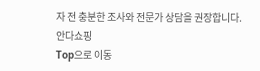자 전 충분한 조사와 전문가 상담을 권장합니다.
안다쇼핑
Top으로 이동